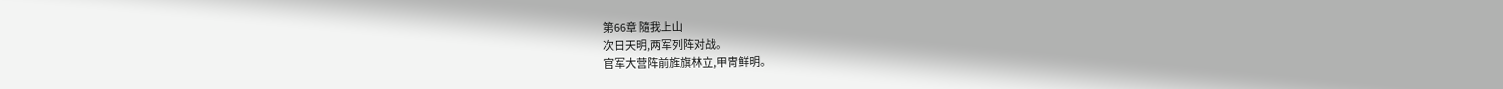第66章 隨我上山
次日天明,两军列阵对战。
官军大营阵前旌旗林立,甲冑鲜明。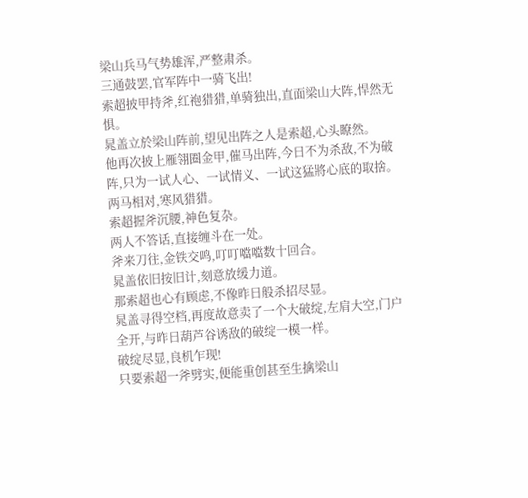梁山兵马气势雄浑,严整肃杀。
三通鼓罢,官军阵中一骑飞出!
索超披甲持斧,红袍猎猎,单骑独出,直面梁山大阵,悍然无惧。
晁盖立於梁山阵前,望见出阵之人是索超,心头瞭然。
他再次披上雁翎圈金甲,催马出阵,今日不为杀敌,不为破阵,只为一试人心、一试情义、一试这猛將心底的取捨。
两马相对,寒风猎猎。
索超握斧沉腰,神色复杂。
两人不答话,直接缠斗在一处。
斧来刀往,金铁交鸣,叮叮噹噹数十回合。
晁盖依旧按旧计,刻意放缓力道。
那索超也心有顾虑,不像昨日般杀招尽显。
晁盖寻得空档,再度故意卖了一个大破绽,左肩大空,门户全开,与昨日葫芦谷诱敌的破绽一模一样。
破绽尽显,良机乍现!
只要索超一斧劈实,便能重创甚至生擒梁山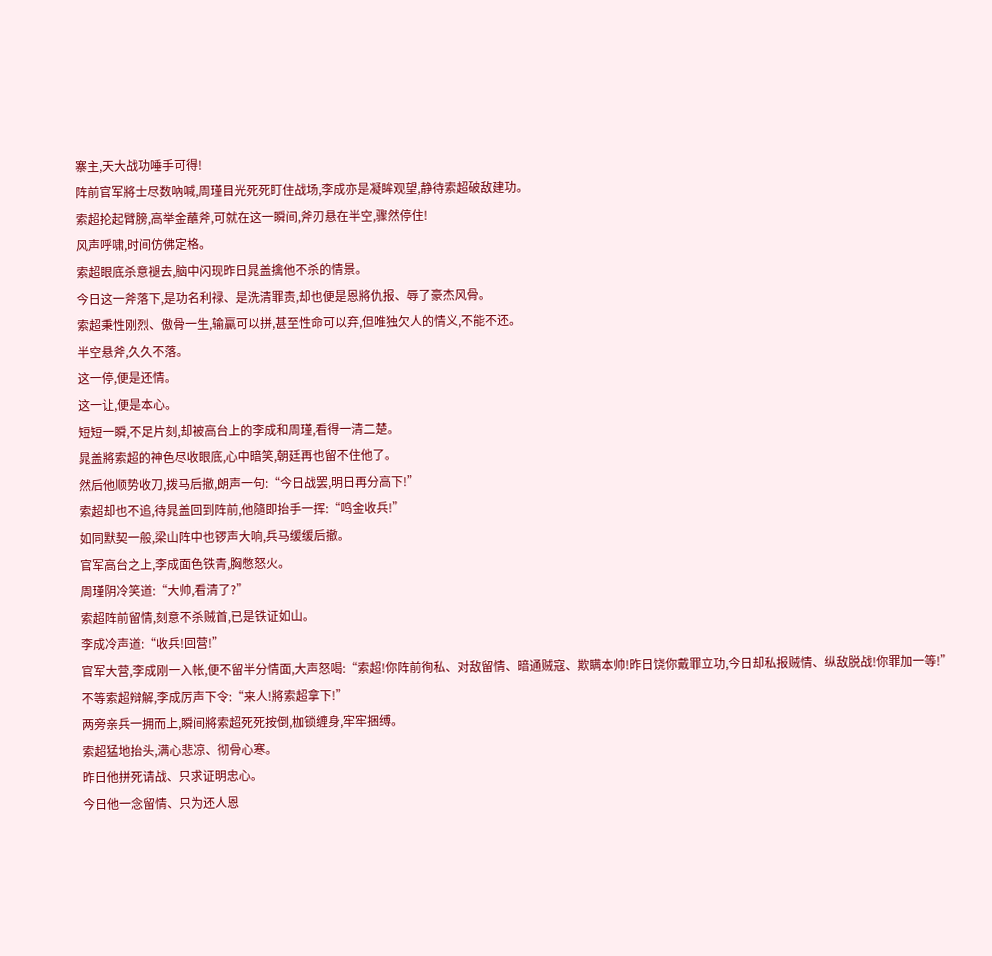寨主,天大战功唾手可得!
阵前官军將士尽数吶喊,周瑾目光死死盯住战场,李成亦是凝眸观望,静待索超破敌建功。
索超抡起臂膀,高举金蘸斧,可就在这一瞬间,斧刃悬在半空,骤然停住!
风声呼啸,时间仿佛定格。
索超眼底杀意褪去,脑中闪现昨日晁盖擒他不杀的情景。
今日这一斧落下,是功名利禄、是洗清罪责,却也便是恩將仇报、辱了豪杰风骨。
索超秉性刚烈、傲骨一生,输贏可以拼,甚至性命可以弃,但唯独欠人的情义,不能不还。
半空悬斧,久久不落。
这一停,便是还情。
这一让,便是本心。
短短一瞬,不足片刻,却被高台上的李成和周瑾,看得一清二楚。
晁盖將索超的神色尽收眼底,心中暗笑,朝廷再也留不住他了。
然后他顺势收刀,拨马后撤,朗声一句:“今日战罢,明日再分高下!”
索超却也不追,待晁盖回到阵前,他隨即抬手一挥:“鸣金收兵!”
如同默契一般,梁山阵中也锣声大响,兵马缓缓后撤。
官军高台之上,李成面色铁青,胸憋怒火。
周瑾阴冷笑道:“大帅,看清了?”
索超阵前留情,刻意不杀贼首,已是铁证如山。
李成冷声道:“收兵!回营!”
官军大营,李成刚一入帐,便不留半分情面,大声怒喝:“索超!你阵前徇私、对敌留情、暗通贼寇、欺瞒本帅!昨日饶你戴罪立功,今日却私报贼情、纵敌脱战!你罪加一等!”
不等索超辩解,李成厉声下令:“来人!將索超拿下!”
两旁亲兵一拥而上,瞬间將索超死死按倒,枷锁缠身,牢牢捆缚。
索超猛地抬头,满心悲凉、彻骨心寒。
昨日他拼死请战、只求证明忠心。
今日他一念留情、只为还人恩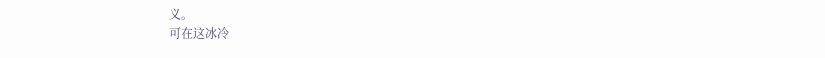义。
可在这冰冷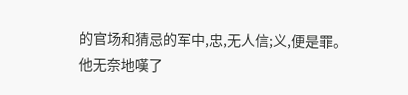的官场和猜忌的军中,忠,无人信;义,便是罪。
他无奈地嘆了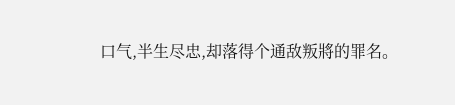口气,半生尽忠,却落得个通敌叛將的罪名。